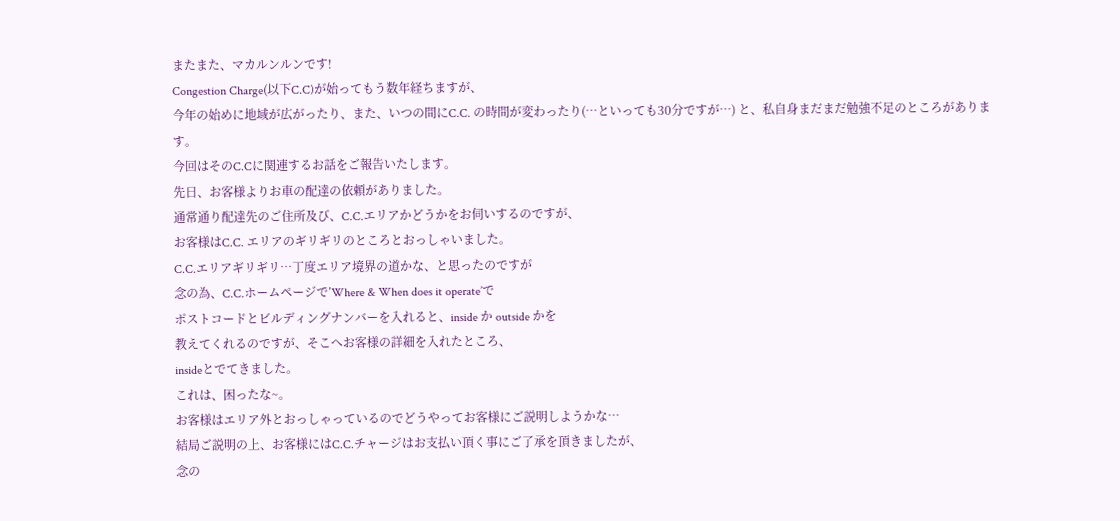またまた、マカルンルンです!
Congestion Charge(以下C.C)が始ってもう数年経ちますが、
今年の始めに地域が広がったり、また、いつの間にC.C. の時間が変わったり(…といっても30分ですが…) と、私自身まだまだ勉強不足のところがあります。
今回はそのC.Cに関連するお話をご報告いたします。
先日、お客様よりお車の配達の依頼がありました。
通常通り配達先のご住所及び、C.C.エリアかどうかをお伺いするのですが、
お客様はC.C. エリアのギリギリのところとおっしゃいました。
C.C.エリアギリギリ…丁度エリア境界の道かな、と思ったのですが
念の為、C.C.ホームページで’Where & When does it operate’で
ポストコードとビルディングナンバーを入れると、inside か outside かを
教えてくれるのですが、そこへお客様の詳細を入れたところ、
insideとでてきました。
これは、困ったな~。
お客様はエリア外とおっしゃっているのでどうやってお客様にご説明しようかな…
結局ご説明の上、お客様にはC.C.チャージはお支払い頂く事にご了承を頂きましたが、
念の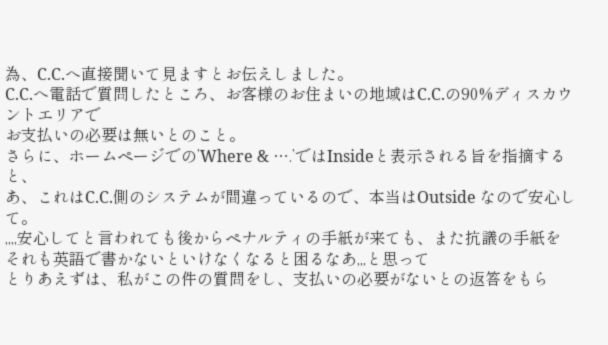為、C.C.へ直接聞いて見ますとお伝えしました。
C.C.へ電話で質問したところ、お客様のお住まいの地域はC.C.の90%ディスカウントエリアで
お支払いの必要は無いとのこと。
さらに、ホームページでの’Where & ….’ではInsideと表示される旨を指摘すると、
あ、これはC.C.側のシステムが間違っているので、本当はOutside なので安心して。
,,,,安心してと言われても後からペナルティの手紙が来ても、また抗議の手紙を
それも英語で書かないといけなくなると困るなあ,,,と思って
とりあえずは、私がこの件の質問をし、支払いの必要がないとの返答をもら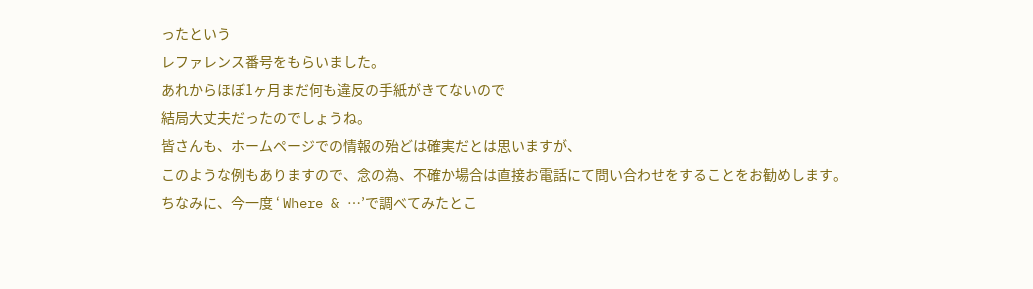ったという
レファレンス番号をもらいました。
あれからほぼ1ヶ月まだ何も違反の手紙がきてないので
結局大丈夫だったのでしょうね。
皆さんも、ホームページでの情報の殆どは確実だとは思いますが、
このような例もありますので、念の為、不確か場合は直接お電話にて問い合わせをすることをお勧めします。
ちなみに、今一度 ‘ Where & …’で調べてみたとこ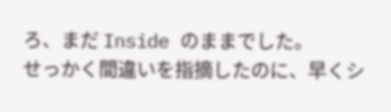ろ、まだ Inside のままでした。
せっかく間違いを指摘したのに、早くシ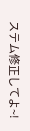ステム修正してよ~!